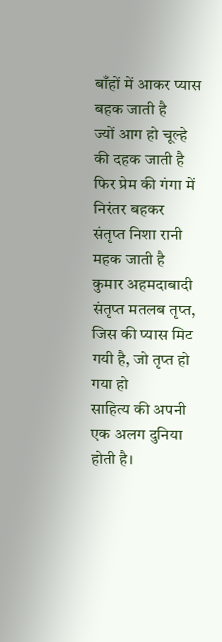बाँहों में आकर प्यास बहक जाती है
ज्यों आग हो चूल्हे की दहक जाती है
फिर प्रेम की गंगा में निरंतर बहकर
संतृप्त निशा रानी महक जाती है
कुमार अहमदाबादी
संतृप्त मतलब तृप्त, जिस की प्यास मिट गयी है, जो तृप्त हो गया हो
साहित्य की अपनी एक अलग दुनिया होती है।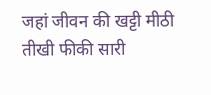जहां जीवन की खट्टी मीठी तीखी फीकी सारी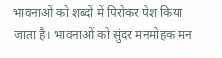भावनाओं को शब्दों में पिरोकर पेश किया जाता है। भावनाओं को सुंदर मनमोहक मन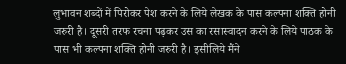लुभावन शब्दों में पिरोकर पेश करने के लिये लेखक के पास कल्पना शक्ति होनी जरुरी है। दूसरी तरफ रचना पढ़कर उस का रसास्वादन करने के लिये पाठक के पास भी कल्पना शक्ति होनी जरुरी है। इसीलिये मैंने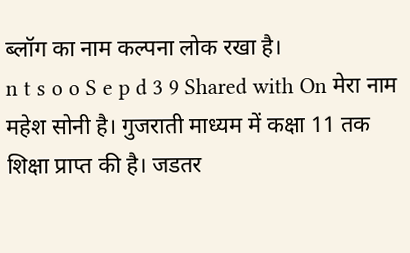ब्लॉग का नाम कल्पना लोक रखा है।
n t s o o S e p d 3 9 Shared with On मेरा नाम महेश सोनी है। गुजराती माध्यम में कक्षा 11 तक शिक्षा प्राप्त की है। जडतर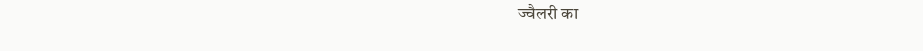ज्वैलरी का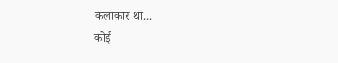कलाकार था...
कोई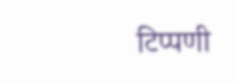टिप्पणी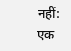नहीं:
एक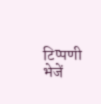टिप्पणी भेजें